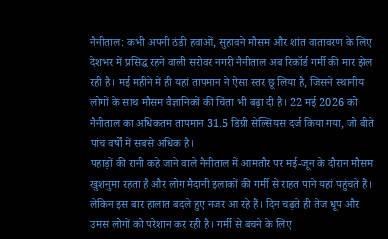नैनीताल: कभी अपनी ठंडी हवाओं, सुहावने मौसम और शांत वातावरण के लिए देशभर में प्रसिद्ध रहने वाली सरोवर नगरी नैनीताल अब रिकॉर्ड गर्मी की मार झेल रही है। मई महीने में ही यहां तापमान ने ऐसा स्तर छू लिया है, जिसने स्थानीय लोगों के साथ मौसम वैज्ञानिकों की चिंता भी बढ़ा दी है। 22 मई 2026 को नैनीताल का अधिकतम तापमान 31.5 डिग्री सेल्सियस दर्ज किया गया, जो बीते पांच वर्षों में सबसे अधिक है।
पहाड़ों की रानी कहे जाने वाले नैनीताल में आमतौर पर मई-जून के दौरान मौसम खुशनुमा रहता है और लोग मैदानी इलाकों की गर्मी से राहत पाने यहां पहुंचते हैं। लेकिन इस बार हालात बदले हुए नजर आ रहे हैं। दिन चढ़ते ही तेज धूप और उमस लोगों को परेशान कर रही है। गर्मी से बचने के लिए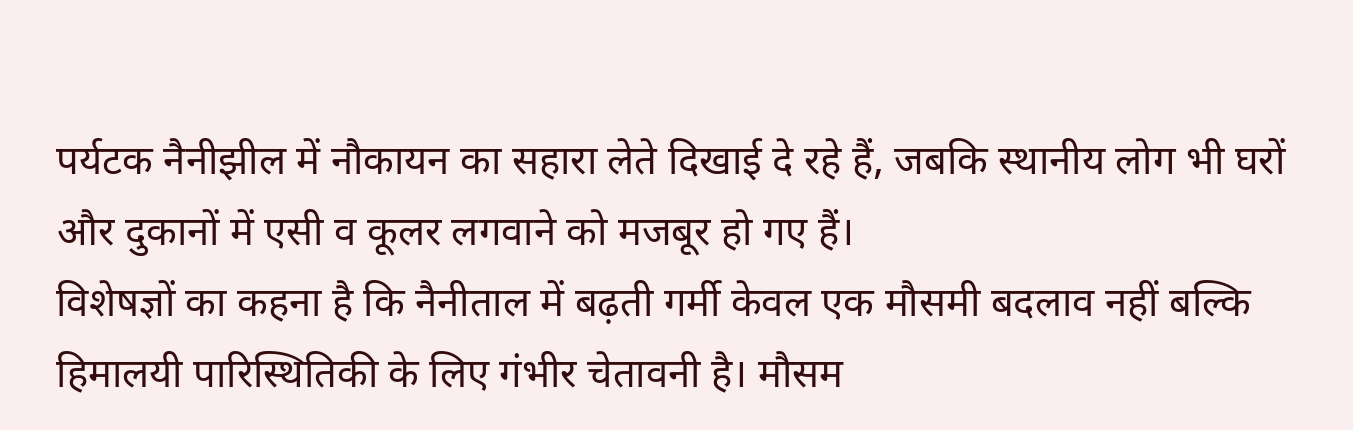पर्यटक नैनीझील में नौकायन का सहारा लेते दिखाई दे रहे हैं, जबकि स्थानीय लोग भी घरों और दुकानों में एसी व कूलर लगवाने को मजबूर हो गए हैं।
विशेषज्ञों का कहना है कि नैनीताल में बढ़ती गर्मी केवल एक मौसमी बदलाव नहीं बल्कि हिमालयी पारिस्थितिकी के लिए गंभीर चेतावनी है। मौसम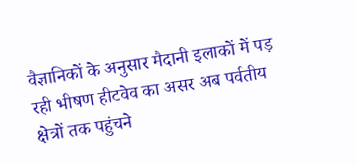वैज्ञानिकों के अनुसार मैदानी इलाकों में पड़ रही भीषण हीटवेव का असर अब पर्वतीय क्षेत्रों तक पहुंचने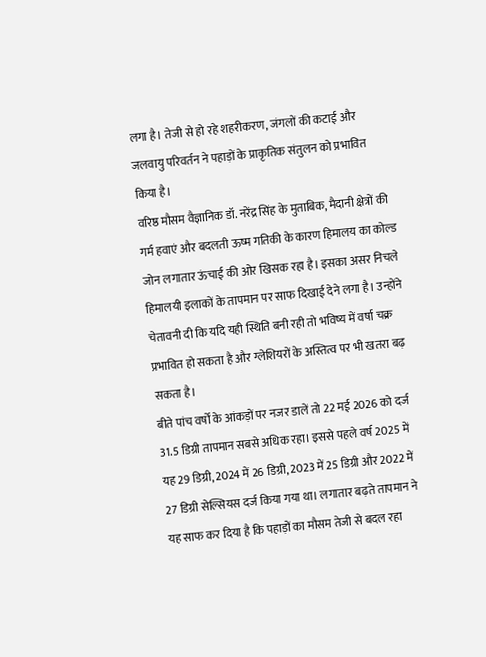लगा है। तेजी से हो रहे शहरीकरण, जंगलों की कटाई और जलवायु परिवर्तन ने पहाड़ों के प्राकृतिक संतुलन को प्रभावित किया है।
वरिष्ठ मौसम वैज्ञानिक डॉ. नरेंद्र सिंह के मुताबिक, मैदानी क्षेत्रों की गर्म हवाएं और बदलती ऊष्म गतिकी के कारण हिमालय का कोल्ड जोन लगातार ऊंचाई की ओर खिसक रहा है। इसका असर निचले हिमालयी इलाकों के तापमान पर साफ दिखाई देने लगा है। उन्होंने चेतावनी दी कि यदि यही स्थिति बनी रही तो भविष्य में वर्षा चक्र प्रभावित हो सकता है और ग्लेशियरों के अस्तित्व पर भी खतरा बढ़ सकता है।
बीते पांच वर्षों के आंकड़ों पर नजर डालें तो 22 मई 2026 को दर्ज 31.5 डिग्री तापमान सबसे अधिक रहा। इससे पहले वर्ष 2025 में यह 29 डिग्री, 2024 में 26 डिग्री, 2023 में 25 डिग्री और 2022 में 27 डिग्री सेल्सियस दर्ज किया गया था। लगातार बढ़ते तापमान ने यह साफ कर दिया है कि पहाड़ों का मौसम तेजी से बदल रहा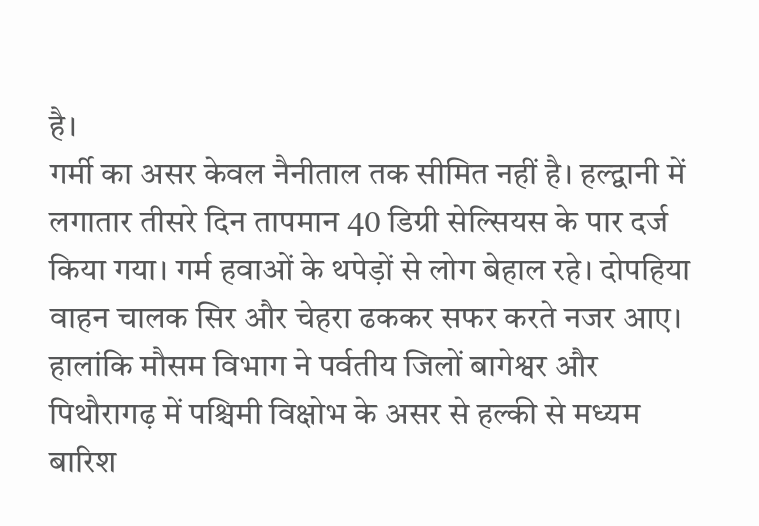है।
गर्मी का असर केवल नैनीताल तक सीमित नहीं है। हल्द्वानी में लगातार तीसरे दिन तापमान 40 डिग्री सेल्सियस के पार दर्ज किया गया। गर्म हवाओं के थपेड़ों से लोग बेहाल रहे। दोपहिया वाहन चालक सिर और चेहरा ढककर सफर करते नजर आए। हालांकि मौसम विभाग ने पर्वतीय जिलों बागेश्वर और पिथौरागढ़ में पश्चिमी विक्षोभ के असर से हल्की से मध्यम बारिश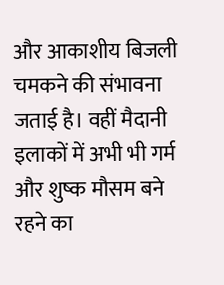और आकाशीय बिजली चमकने की संभावना जताई है। वहीं मैदानी इलाकों में अभी भी गर्म और शुष्क मौसम बने रहने का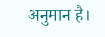अनुमान है।